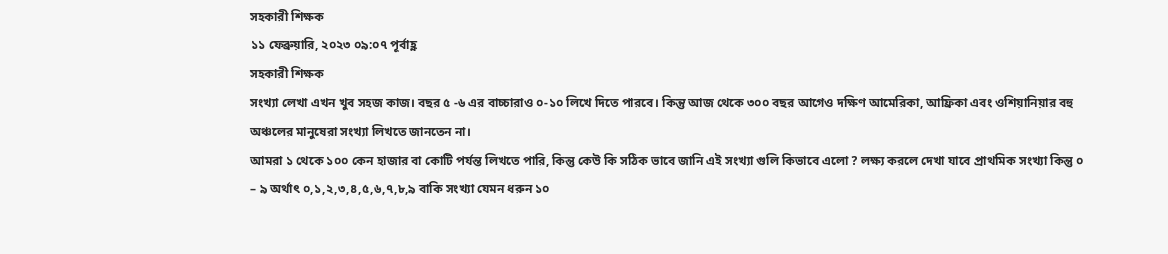সহকারী শিক্ষক
১১ ফেব্রুয়ারি, ২০২৩ ০৯:০৭ পূর্বাহ্ণ
সহকারী শিক্ষক
সংখ্যা লেখা এখন খুব সহজ কাজ। বছর ৫ -৬ এর বাচ্চারাও ০-১০ লিখে দিতে পারবে। কিন্তু আজ থেকে ৩০০ বছর আগেও দক্ষিণ আমেরিকা, আফ্রিকা এবং ওশিয়ানিয়ার বহু অঞ্চলের মানুষেরা সংখ্যা লিখতে জানতেন না।
আমরা ১ থেকে ১০০ কেন হাজার বা কোটি পর্যন্ত লিখতে পারি, কিন্তু কেউ কি সঠিক ভাবে জানি এই সংখ্যা গুলি কিভাবে এলো ? লক্ষ্য করলে দেখা যাবে প্রাথমিক সংখ্যা কিন্তু ০ – ৯ অর্থাৎ ০,১,২,৩,৪,৫,৬,৭,৮,৯ বাকি সংখ্যা যেমন ধরুন ১০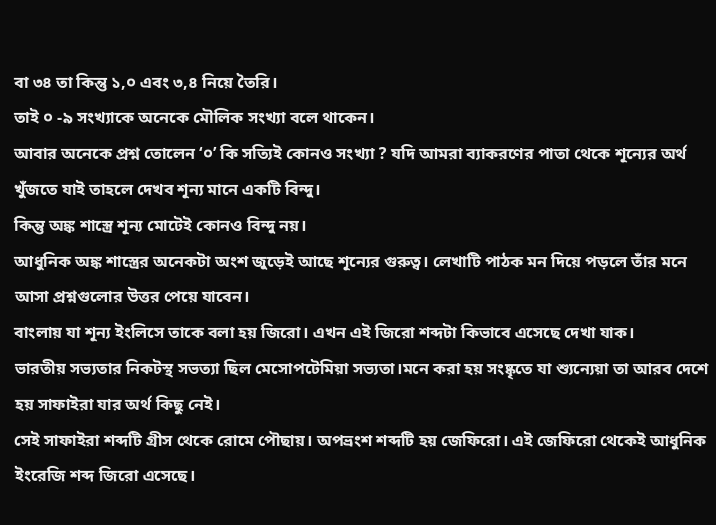বা ৩৪ তা কিন্তু ১,০ এবং ৩,৪ নিয়ে তৈরি।
তাই ০ -৯ সংখ্যাকে অনেকে মৌলিক সংখ্যা বলে থাকেন।
আবার অনেকে প্রশ্ন তোলেন ‘০’ কি সত্যিই কোনও সংখ্যা ? যদি আমরা ব্যাকরণের পাতা থেকে শূন্যের অর্থ খুঁজতে যাই তাহলে দেখব শূন্য মানে একটি বিন্দু।
কিন্তু অঙ্ক শাস্ত্রে শূন্য মোটেই কোনও বিন্দু নয়।
আধুনিক অঙ্ক শাস্ত্রের অনেকটা অংশ জুড়েই আছে শূন্যের গুরুত্ব। লেখাটি পাঠক মন দিয়ে পড়লে তাঁর মনে আসা প্রশ্নগুলোর উত্তর পেয়ে যাবেন।
বাংলায় যা শূন্য ইংলিসে তাকে বলা হয় জিরো। এখন এই জিরো শব্দটা কিভাবে এসেছে দেখা যাক।
ভারতীয় সভ্যতার নিকটস্থ সভত্যা ছিল মেসোপটেমিয়া সভ্যতা।মনে করা হয় সংষ্কৃতে যা শ্যুন্যেয়া তা আরব দেশে হয় সাফাইরা যার অর্থ কিছু নেই।
সেই সাফাইরা শব্দটি গ্রীস থেকে রোমে পৌছায়। অপভ্রংশ শব্দটি হয় জেফিরো। এই জেফিরো থেকেই আধুনিক ইংরেজি শব্দ জিরো এসেছে।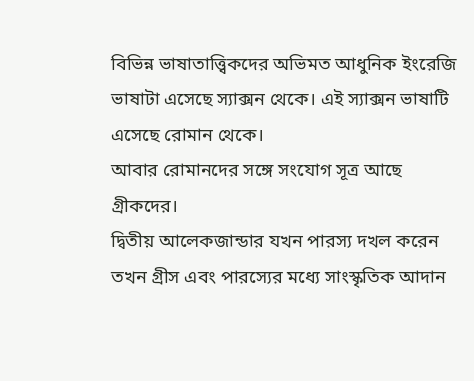বিভিন্ন ভাষাতাত্ত্বিকদের অভিমত আধুনিক ইংরেজি ভাষাটা এসেছে স্যাক্সন থেকে। এই স্যাক্সন ভাষাটি এসেছে রোমান থেকে।
আবার রোমানদের সঙ্গে সংযোগ সূত্র আছে গ্রীকদের।
দ্বিতীয় আলেকজান্ডার যখন পারস্য দখল করেন তখন গ্রীস এবং পারস্যের মধ্যে সাংস্কৃতিক আদান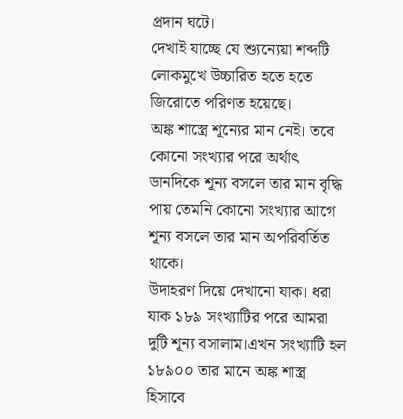প্রদান ঘটে।
দেখাই যাচ্ছে যে শ্যুন্যেয়া শব্দটি লোকমুখে উচ্চারিত হতে হতে জিরোতে পরিণত হয়েছে।
অঙ্ক শাস্ত্রে শূন্যের মান নেই। তবে কোনো সংখ্যার পরে অর্থাৎ ডানদিকে শূন্য বসলে তার মান বৃদ্ধি পায় তেমনি কোনো সংখ্যার আগে শূন্য বসলে তার মান অপরিবর্তিত থাকে।
উদাহরণ দিয়ে দেখানো যাক। ধরা যাক ১৮৯ সংখ্যাটির পরে আমরা দুটি শূন্য বসালাম।এখন সংখ্যাটি হল ১৮৯০০ তার মানে অঙ্ক শাস্ত্র হিসাবে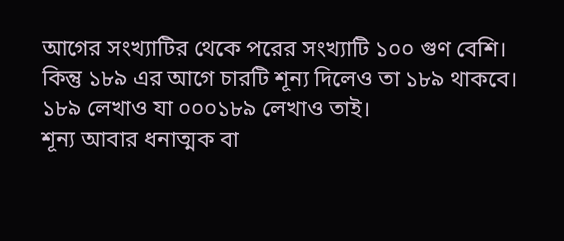আগের সংখ্যাটির থেকে পরের সংখ্যাটি ১০০ গুণ বেশি।
কিন্তু ১৮৯ এর আগে চারটি শূন্য দিলেও তা ১৮৯ থাকবে। ১৮৯ লেখাও যা ০০০১৮৯ লেখাও তাই।
শূন্য আবার ধনাত্মক বা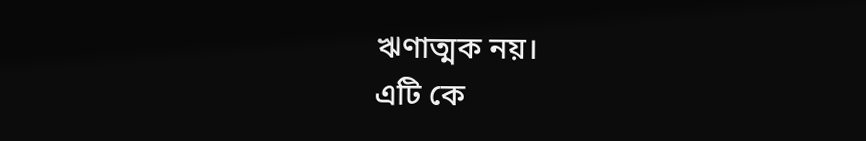ঋণাত্মক নয়।
এটি কে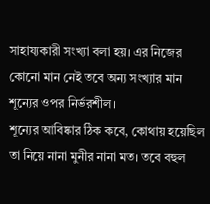সাহায্যকারী সংখ্যা বলা হয়। এর নিজের কোনো মান নেই তবে অন্য সংখ্যার মান শূন্যের ওপর নির্ভরশীল।
শূন্যের আবিষ্কার ঠিক কবে, কোথায় হয়েছিল তা নিয়ে নানা মুনীর নানা মত। তবে বহুল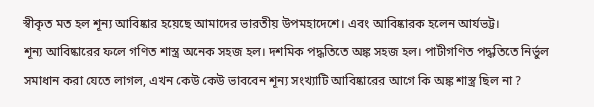স্বীকৃত মত হল শূন্য আবিষ্কার হয়েছে আমাদের ভারতীয় উপমহাদেশে। এবং আবিষ্কারক হলেন আর্যভট্ট।
শূন্য আবিষ্কারের ফলে গণিত শাস্ত্র অনেক সহজ হল। দশমিক পদ্ধতিতে অঙ্ক সহজ হল। পাটীগণিত পদ্ধতিতে নির্ভুল সমাধান করা যেতে লাগল, এখন কেউ কেউ ভাববেন শূন্য সংখ্যাটি আবিষ্কারের আগে কি অঙ্ক শাস্ত্র ছিল না ?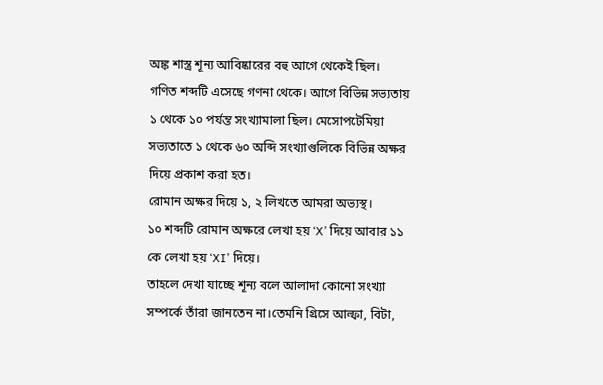অঙ্ক শাস্ত্র শূন্য আবিষ্কারের বহু আগে থেকেই ছিল।
গণিত শব্দটি এসেছে গণনা থেকে। আগে বিভিন্ন সভ্যতায় ১ থেকে ১০ পর্যন্ত সংখ্যামালা ছিল। মেসোপটেমিয়া সভ্যতাতে ১ থেকে ৬০ অব্দি সংখ্যাগুলিকে বিভিন্ন অক্ষর দিয়ে প্রকাশ করা হত।
রোমান অক্ষর দিয়ে ১, ২ লিখতে আমরা অভ্যস্থ।
১০ শব্দটি রোমান অক্ষরে লেখা হয় ‘X’ দিয়ে আবার ১১ কে লেখা হয় ‘XI’ দিয়ে।
তাহলে দেখা যাচ্ছে শূন্য বলে আলাদা কোনো সংখ্যা সম্পর্কে তাঁরা জানতেন না।তেমনি গ্রিসে আল্ফা, বিটা,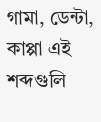গামা, ডেন্টা, কাপ্পা এই শব্দগুলি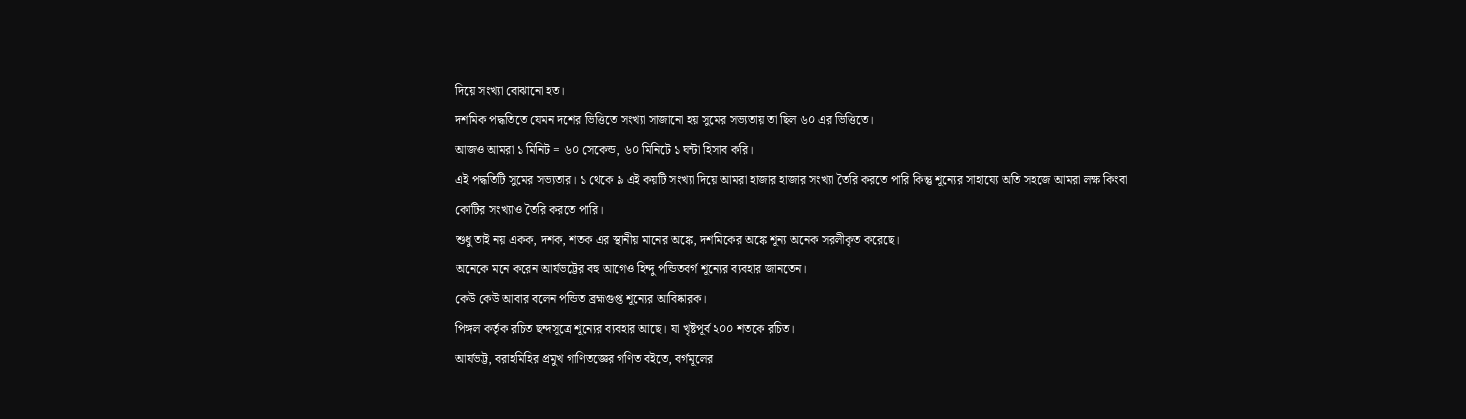দিয়ে সংখ্যা বোঝানো হত।
দশমিক পদ্ধতিতে যেমন দশের ভিত্তিতে সংখ্যা সাজানো হয় সুমের সভ্যতায় তা ছিল ৬০ এর ভিত্তিতে।
আজও আমরা ১ মিনিট = ৬০ সেকেন্ড, ৬০ মিনিটে ১ ঘন্টা হিসাব করি।
এই পদ্ধতিটি সুমের সভ্যতার। ১ থেকে ৯ এই কয়টি সংখ্যা দিয়ে আমরা হাজার হাজার সংখ্যা তৈরি করতে পারি কিন্তু শূন্যের সাহায্যে অতি সহজে আমরা লক্ষ কিংবা কোটির সংখ্যাও তৈরি করতে পারি।
শুধু তাই নয় একক, দশক, শতক এর স্থানীয় মানের অঙ্কে, দশমিকের অঙ্কে শূন্য অনেক সরলীকৃত করেছে।
অনেকে মনে করেন আর্যভট্টের বহু আগেও হিন্দু পন্ডিতবর্গ শূন্যের ব্যবহার জানতেন।
কেউ কেউ আবার বলেন পন্ডিত ব্রহ্মগুপ্ত শূন্যের আবিষ্কারক।
পিঙ্গল কর্তৃক রচিত ছন্দসূত্রে শূন্যের ব্যবহার আছে। যা খৃষ্টপূর্ব ২০০ শতকে রচিত।
আর্যভট্ট, বরাহমিহির প্রমুখ গাণিতজ্ঞের গণিত বইতে, বর্গমূলের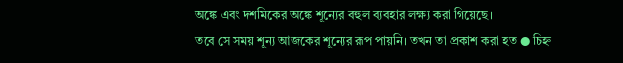অঙ্কে এবং দশমিকের অঙ্কে শূন্যের বহুল ব্যবহার লক্ষ্য করা গিয়েছে।
তবে সে সময় শূন্য আজকের শূন্যের রূপ পায়নি। তখন তা প্রকাশ করা হত ● চিহ্ন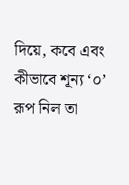দিয়ে, কবে এবং কীভাবে শূন্য ‘০’ রূপ নিল তা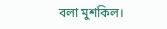বলা মুশকিল।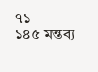৭১
১৪৫ মন্তব্য